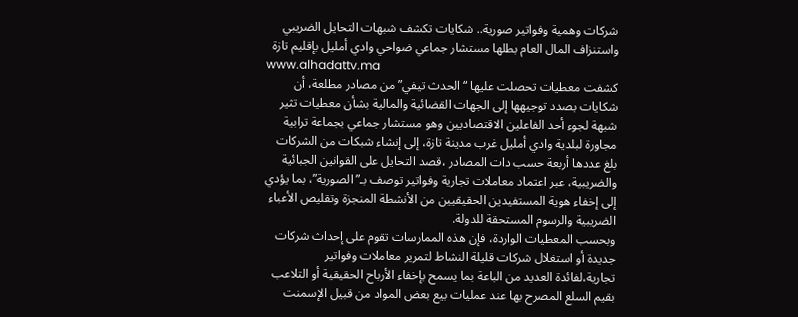شركات وهمية وفواتير صورية.. شكايات تكشف شبهات التحايل الضريبي واستنزاف المال العام بطلها مستشار جماعي ضواحي وادي أمليل بإقليم تازة
www.alhadattv.ma
كشفت معطيات تحصلت عليها “الحدث تيفي” من مصادر مطلعة، أن شكايات بصدد توجيهها إلى الجهات القضائية والمالية بشأن معطيات تثير شبهة لجوء أحد الفاعلين الاقتصاديين وهو مستشار جماعي بجماعة ترابية مجاورة لبلدية وادي أمليل غرب مدينة تازة، إلى إنشاء شبكات من الشركات بلغ عددها أربعة حسب دات المصادر ،قصد التحايل على القوانين الجبائية والضريبية، عبر اعتماد معاملات تجارية وفواتير توصف بـ”الصورية”، بما يؤدي إلى إخفاء هوية المستفيدين الحقيقيين من الأنشطة المنجزة وتقليص الأعباء الضريبية والرسوم المستحقة للدولة.
وبحسب المعطيات الواردة، فإن هذه الممارسات تقوم على إحداث شركات جديدة أو استغلال شركات قليلة النشاط لتمرير معاملات وفواتير تجارية،لفائدة العديد من الباعة بما يسمح بإخفاء الأرباح الحقيقية أو التلاعب بقيم السلع المصرح بها عند عمليات بيع بعض المواد من قبيل الإسمنت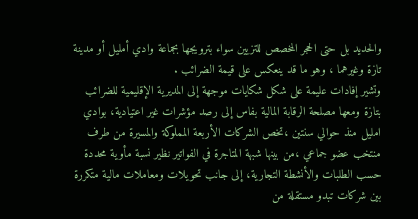والحديد بل حتى الحجر المخصص للتزيين سواء بترويجها بجماعة وادي أمليل أو مدينة تازة وغيرهما ، وهو ما قد ينعكس على قيمة الضرائب .
وتشير إفادات عليمة على شكل شكايات موجهة إلى المديرية الإقليمية للضرائب بتازة ومعها مصلحة الرقابة المالية بفاس إلى رصد مؤشرات غير اعتيادية، بوادي امليل منذ حوالي سنتين ،تخص الشركات الأربعة المملوكة والمسيرة من طرف منتخب عضو جماعي ،من بينها شبهة المتاجرة في الفواتير نظير نسبة مأوية محددة حسب الطلبات والأنشطة التجارية، إلى جانب تحويلات ومعاملات مالية متكررة بين شركات تبدو مستقلة من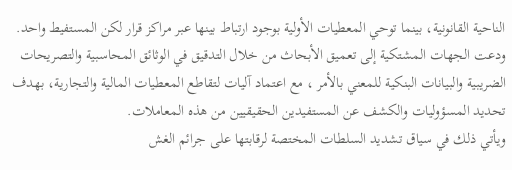الناحية القانونية، بينما توحي المعطيات الأولية بوجود ارتباط بينها عبر مراكز قرار لكن المستفيط واحد.
ودعت الجهات المشتكية إلى تعميق الأبحاث من خلال التدقيق في الوثائق المحاسبية والتصريحات الضريبية والبيانات البنكية للمعني بالأمر ، مع اعتماد آليات لتقاطع المعطيات المالية والتجارية، بهدف تحديد المسؤوليات والكشف عن المستفيدين الحقيقيين من هذه المعاملات.
ويأتي ذلك في سياق تشديد السلطات المختصة لرقابتها على جرائم الغش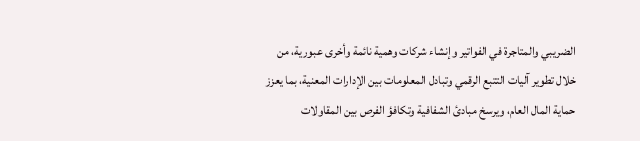الضريبي والمتاجرة في الفواتير وإنشاء شركات وهمية نائمة وأخرى عبورية، من خلال تطوير آليات التتبع الرقمي وتبادل المعلومات بين الإدارات المعنية، بما يعزز حماية المال العام، ويرسخ مبادئ الشفافية وتكافؤ الفرص بين المقاولات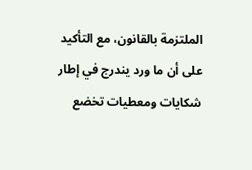الملتزمة بالقانون، مع التأكيد على أن ما ورد يندرج في إطار شكايات ومعطيات تخضع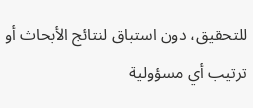للتحقيق، دون استباق لنتائج الأبحاث أو ترتيب أي مسؤولية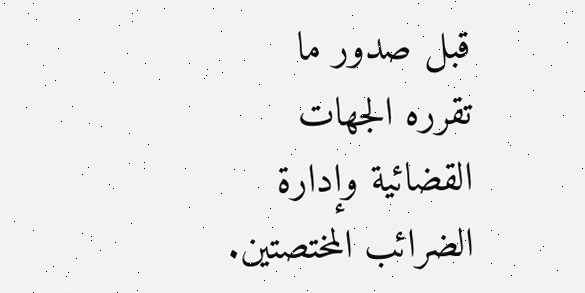قبل صدور ما تقرره الجهات القضائية وإدارة الضرائب المختصتين.